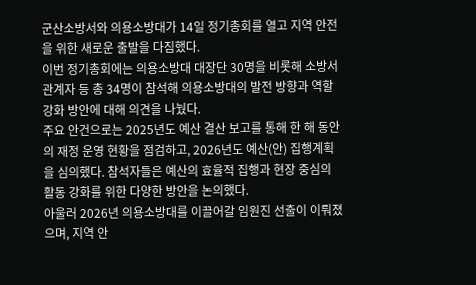군산소방서와 의용소방대가 14일 정기총회를 열고 지역 안전을 위한 새로운 출발을 다짐했다.
이번 정기총회에는 의용소방대 대장단 30명을 비롯해 소방서 관계자 등 총 34명이 참석해 의용소방대의 발전 방향과 역할 강화 방안에 대해 의견을 나눴다.
주요 안건으로는 2025년도 예산 결산 보고를 통해 한 해 동안의 재정 운영 현황을 점검하고, 2026년도 예산(안) 집행계획을 심의했다. 참석자들은 예산의 효율적 집행과 현장 중심의 활동 강화를 위한 다양한 방안을 논의했다.
아울러 2026년 의용소방대를 이끌어갈 임원진 선출이 이뤄졌으며, 지역 안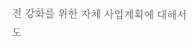전 강화를 위한 자체 사업계획에 대해서도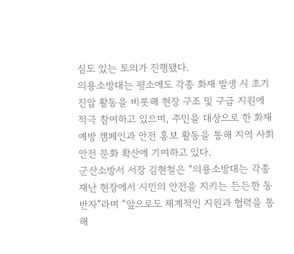심도 있는 토의가 진행됐다.
의용소방대는 평소에도 각종 화재 발생 시 초기 진압 활동을 비롯해 현장 구조 및 구급 지원에 적극 참여하고 있으며, 주민을 대상으로 한 화재 예방 캠페인과 안전 홍보 활동을 통해 지역 사회 안전 문화 확산에 기여하고 있다.
군산소방서 서장 김현철은 “의용소방대는 각종 재난 현장에서 시민의 안전을 지키는 든든한 동반자”라며 “앞으로도 체계적인 지원과 협력을 통해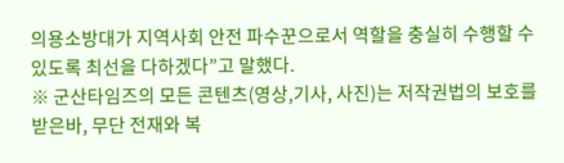의용소방대가 지역사회 안전 파수꾼으로서 역할을 충실히 수행할 수 있도록 최선을 다하겠다”고 말했다.
※ 군산타임즈의 모든 콘텐츠(영상,기사, 사진)는 저작권법의 보호를 받은바, 무단 전재와 복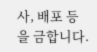사, 배포 등을 금합니다.